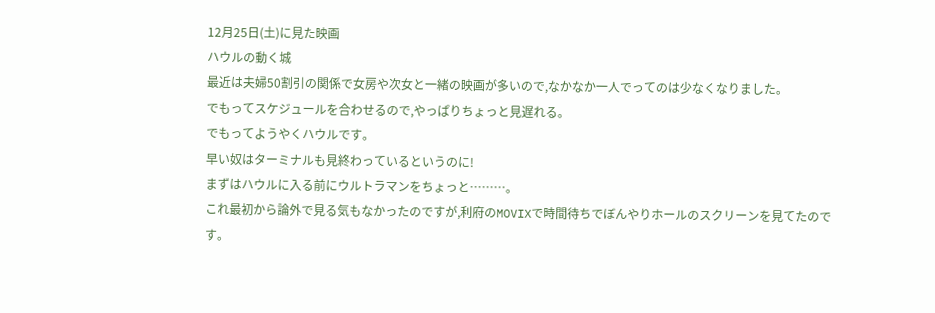12月25日(土)に見た映画
ハウルの動く城
最近は夫婦50割引の関係で女房や次女と一緒の映画が多いので,なかなか一人でってのは少なくなりました。
でもってスケジュールを合わせるので,やっぱりちょっと見遅れる。
でもってようやくハウルです。
早い奴はターミナルも見終わっているというのに!
まずはハウルに入る前にウルトラマンをちょっと………。
これ最初から論外で見る気もなかったのですが,利府のMOVIXで時間待ちでぼんやりホールのスクリーンを見てたのです。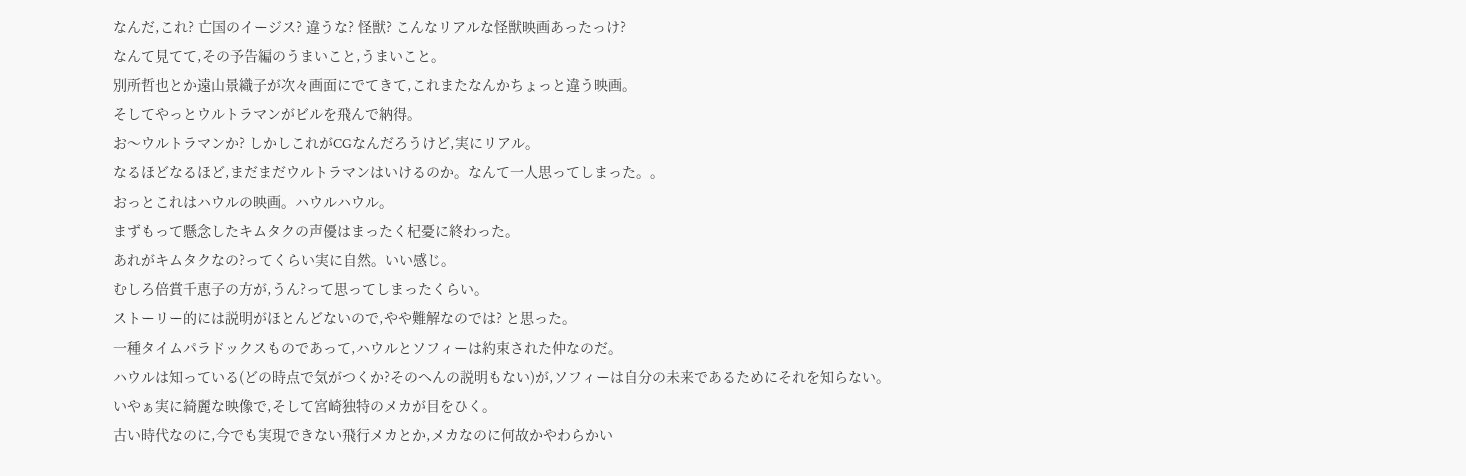なんだ,これ? 亡国のイージス? 違うな? 怪獣? こんなリアルな怪獣映画あったっけ?
なんて見てて,その予告編のうまいこと,うまいこと。
別所哲也とか遠山景織子が次々画面にでてきて,これまたなんかちょっと違う映画。
そしてやっとウルトラマンがビルを飛んで納得。
お〜ウルトラマンか? しかしこれがCGなんだろうけど,実にリアル。
なるほどなるほど,まだまだウルトラマンはいけるのか。なんて一人思ってしまった。。
おっとこれはハウルの映画。ハウルハウル。
まずもって懸念したキムタクの声優はまったく杞憂に終わった。
あれがキムタクなの?ってくらい実に自然。いい感じ。
むしろ倍賞千恵子の方が,うん?って思ってしまったくらい。
ストーリー的には説明がほとんどないので,やや難解なのでは? と思った。
一種タイムパラドックスものであって,ハウルとソフィーは約束された仲なのだ。
ハウルは知っている(どの時点で気がつくか?そのへんの説明もない)が,ソフィーは自分の未来であるためにそれを知らない。
いやぁ実に綺麗な映像で,そして宮崎独特のメカが目をひく。
古い時代なのに,今でも実現できない飛行メカとか,メカなのに何故かやわらかい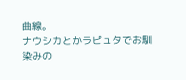曲線。
ナウシカとかラピュタでお馴染みの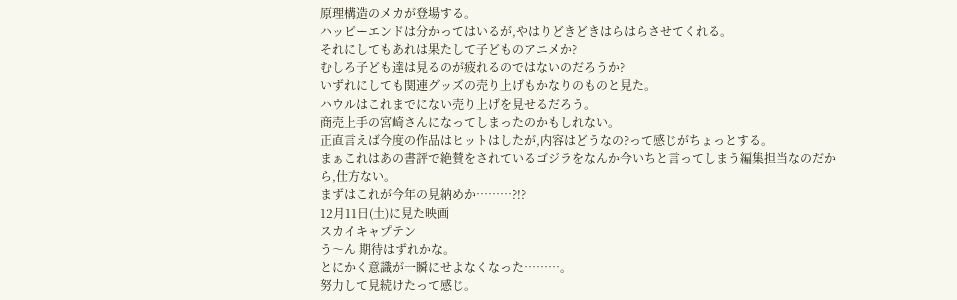原理構造のメカが登場する。
ハッピーエンドは分かってはいるが,やはりどきどきはらはらさせてくれる。
それにしてもあれは果たして子どものアニメか?
むしろ子ども達は見るのが疲れるのではないのだろうか?
いずれにしても関連グッズの売り上げもかなりのものと見た。
ハウルはこれまでにない売り上げを見せるだろう。
商売上手の宮崎さんになってしまったのかもしれない。
正直言えば今度の作品はヒットはしたが,内容はどうなの?って感じがちょっとする。
まぁこれはあの書評で絶賛をされているゴジラをなんか今いちと言ってしまう編集担当なのだから,仕方ない。
まずはこれが今年の見納めか………?!?
12月11日(土)に見た映画
スカイキャプテン
う〜ん 期待はずれかな。
とにかく意識が一瞬にせよなくなった………。
努力して見続けたって感じ。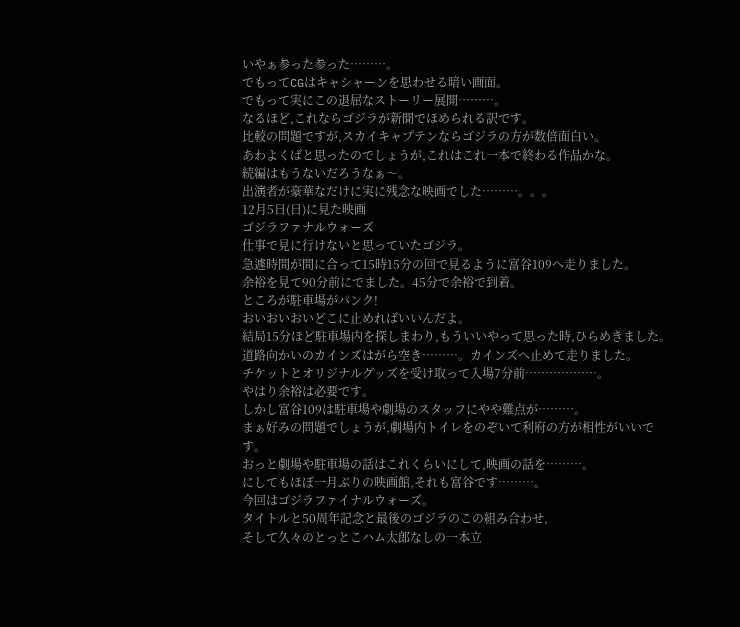いやぁ参った参った………。
でもってCGはキャシャーンを思わせる暗い画面。
でもって実にこの退屈なストーリー展開………。
なるほど,これならゴジラが新聞でほめられる訳です。
比較の問題ですが,スカイキャプテンならゴジラの方が数倍面白い。
あわよくばと思ったのでしょうが,これはこれ一本で終わる作品かな。
続編はもうないだろうなぁ〜。
出演者が豪華なだけに実に残念な映画でした………。。。
12月5日(日)に見た映画
ゴジラファナルウォーズ
仕事で見に行けないと思っていたゴジラ。
急遽時間が間に合って15時15分の回で見るように富谷109へ走りました。
余裕を見て90分前にでました。45分で余裕で到着。
ところが駐車場がパンク!
おいおいおいどこに止めればいいんだよ。
結局15分ほど駐車場内を探しまわり,もういいやって思った時,ひらめきました。
道路向かいのカインズはがら空き………。カインズへ止めて走りました。
チケットとオリジナルグッズを受け取って入場7分前………………。
やはり余裕は必要です。
しかし富谷109は駐車場や劇場のスタッフにやや難点が………。
まぁ好みの問題でしょうが,劇場内トイレをのぞいて利府の方が相性がいいです。
おっと劇場や駐車場の話はこれくらいにして,映画の話を………。
にしてもほぼ一月ぶりの映画館,それも富谷です………。
今回はゴジラファイナルウォーズ。
タイトルと50周年記念と最後のゴジラのこの組み合わせ,
そして久々のとっとこハム太郎なしの一本立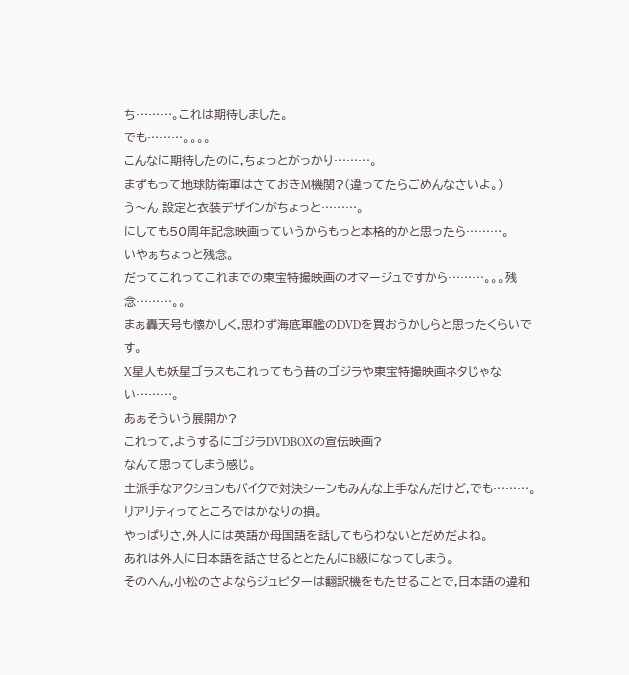ち………。これは期待しました。
でも………。。。。
こんなに期待したのに,ちょっとがっかり………。
まずもって地球防衛軍はさておきM機関?(違ってたらごめんなさいよ。)
う〜ん 設定と衣装デザインがちょっと………。
にしても50周年記念映画っていうからもっと本格的かと思ったら………。
いやぁちょっと残念。
だってこれってこれまでの東宝特撮映画のオマージュですから………。。。残念………。。
まぁ轟天号も懐かしく,思わず海底軍艦のDVDを買おうかしらと思ったくらいです。
X星人も妖星ゴラスもこれってもう昔のゴジラや東宝特撮映画ネタじゃない………。
あぁそういう展開か?
これって,ようするにゴジラDVDBOXの宣伝映画?
なんて思ってしまう感じ。
土派手なアクションもバイクで対決シーンもみんな上手なんだけど,でも………。
リアリティってところではかなりの損。
やっぱりさ,外人には英語か母国語を話してもらわないとだめだよね。
あれは外人に日本語を話させるととたんにB級になってしまう。
そのへん,小松のさよならジュピターは翻訳機をもたせることで,日本語の違和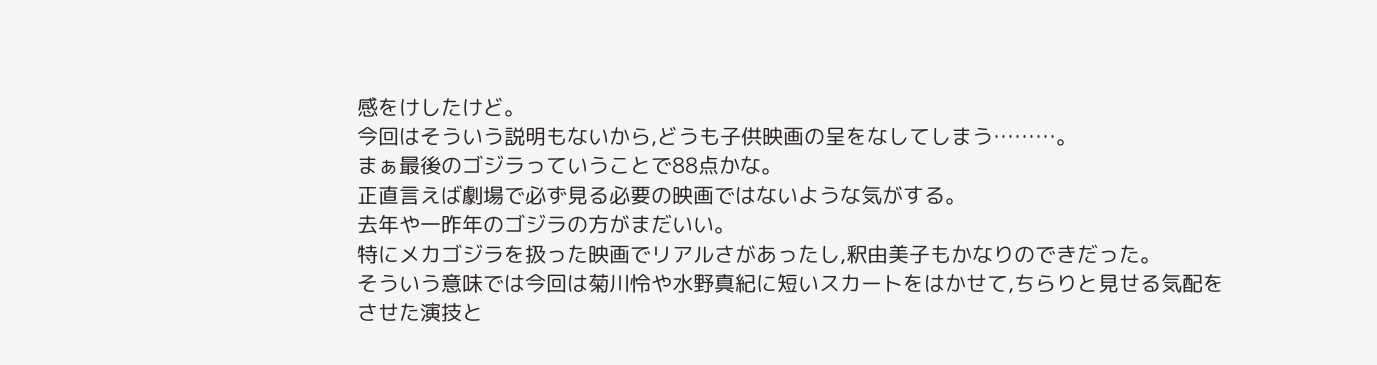感をけしたけど。
今回はそういう説明もないから,どうも子供映画の呈をなしてしまう………。
まぁ最後のゴジラっていうことで88点かな。
正直言えば劇場で必ず見る必要の映画ではないような気がする。
去年や一昨年のゴジラの方がまだいい。
特にメカゴジラを扱った映画でリアルさがあったし,釈由美子もかなりのできだった。
そういう意味では今回は菊川怜や水野真紀に短いスカートをはかせて,ちらりと見せる気配をさせた演技と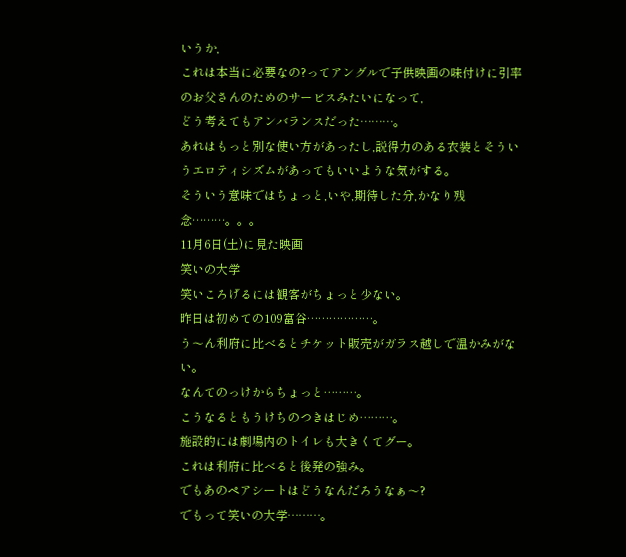いうか,
これは本当に必要なの?ってアングルで子供映画の味付けに引率のお父さんのためのサービスみたいになって,
どう考えてもアンバランスだった………。
あれはもっと別な使い方があったし,説得力のある衣装とそういうエロティシズムがあってもいいような気がする。
そういう意味ではちょっと,いや,期待した分,かなり残念………。。。
11月6日(土)に見た映画
笑いの大学
笑いころげるには観客がちょっと少ない。
昨日は初めての109富谷………………。
う〜ん利府に比べるとチケット販売がガラス越しで温かみがない。
なんてのっけからちょっと………。
こうなるともうけちのつきはじめ………。
施設的には劇場内のトイレも大きくてグー。
これは利府に比べると後発の強み。
でもあのペアシートはどうなんだろうなぁ〜?
でもって笑いの大学………。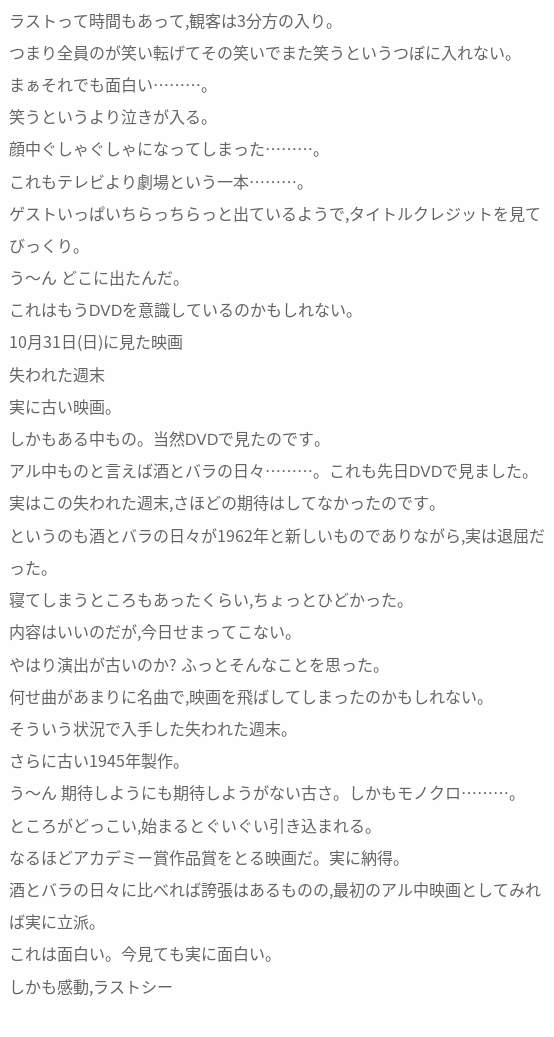ラストって時間もあって,観客は3分方の入り。
つまり全員のが笑い転げてその笑いでまた笑うというつぼに入れない。
まぁそれでも面白い………。
笑うというより泣きが入る。
顔中ぐしゃぐしゃになってしまった………。
これもテレビより劇場という一本………。
ゲストいっぱいちらっちらっと出ているようで,タイトルクレジットを見てびっくり。
う〜ん どこに出たんだ。
これはもうDVDを意識しているのかもしれない。
10月31日(日)に見た映画
失われた週末
実に古い映画。
しかもある中もの。当然DVDで見たのです。
アル中ものと言えば酒とバラの日々………。これも先日DVDで見ました。
実はこの失われた週末,さほどの期待はしてなかったのです。
というのも酒とバラの日々が1962年と新しいものでありながら,実は退屈だった。
寝てしまうところもあったくらい,ちょっとひどかった。
内容はいいのだが,今日せまってこない。
やはり演出が古いのか? ふっとそんなことを思った。
何せ曲があまりに名曲で,映画を飛ばしてしまったのかもしれない。
そういう状況で入手した失われた週末。
さらに古い1945年製作。
う〜ん 期待しようにも期待しようがない古さ。しかもモノクロ………。
ところがどっこい,始まるとぐいぐい引き込まれる。
なるほどアカデミー賞作品賞をとる映画だ。実に納得。
酒とバラの日々に比べれば誇張はあるものの,最初のアル中映画としてみれば実に立派。
これは面白い。今見ても実に面白い。
しかも感動,ラストシー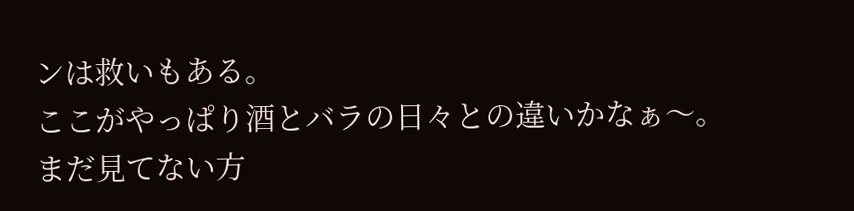ンは救いもある。
ここがやっぱり酒とバラの日々との違いかなぁ〜。
まだ見てない方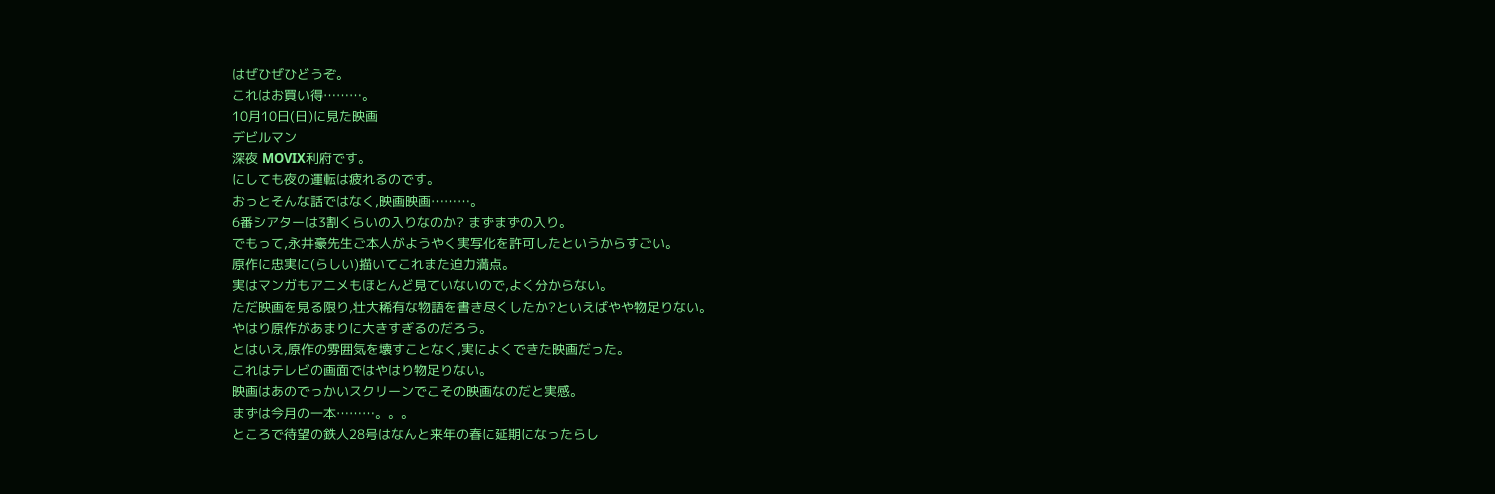はぜひぜひどうぞ。
これはお買い得………。
10月10日(日)に見た映画
デビルマン
深夜 MOVIX利府です。
にしても夜の運転は疲れるのです。
おっとそんな話ではなく,映画映画………。
6番シアターは3割くらいの入りなのか? まずまずの入り。
でもって,永井豪先生ご本人がようやく実写化を許可したというからすごい。
原作に忠実に(らしい)描いてこれまた迫力満点。
実はマンガもアニメもほとんど見ていないので,よく分からない。
ただ映画を見る限り,壮大稀有な物語を書き尽くしたか?といえばやや物足りない。
やはり原作があまりに大きすぎるのだろう。
とはいえ,原作の雰囲気を壊すことなく,実によくできた映画だった。
これはテレビの画面ではやはり物足りない。
映画はあのでっかいスクリーンでこその映画なのだと実感。
まずは今月の一本………。。。
ところで待望の鉄人28号はなんと来年の春に延期になったらし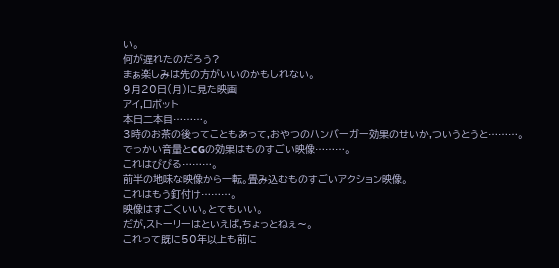い。
何が遅れたのだろう?
まぁ楽しみは先の方がいいのかもしれない。
9月20日(月)に見た映画
アイ,ロボット
本日二本目………。
3時のお茶の後ってこともあって,おやつのハンバーガー効果のせいか,ついうとうと………。
でっかい音量とCGの効果はものすごい映像………。
これはびびる………。
前半の地味な映像から一転。畳み込むものすごいアクション映像。
これはもう釘付け………。
映像はすごくいい。とてもいい。
だが,ストーリーはといえば,ちょっとねぇ〜。
これって既に50年以上も前に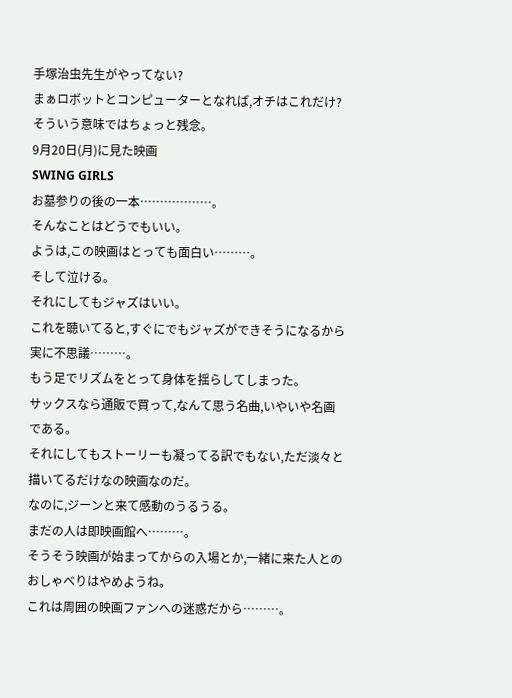手塚治虫先生がやってない?
まぁロボットとコンピューターとなれば,オチはこれだけ?
そういう意味ではちょっと残念。
9月20日(月)に見た映画
SWING GIRLS
お墓参りの後の一本………………。
そんなことはどうでもいい。
ようは,この映画はとっても面白い………。
そして泣ける。
それにしてもジャズはいい。
これを聴いてると,すぐにでもジャズができそうになるから実に不思議………。
もう足でリズムをとって身体を揺らしてしまった。
サックスなら通販で買って,なんて思う名曲,いやいや名画である。
それにしてもストーリーも凝ってる訳でもない,ただ淡々と描いてるだけなの映画なのだ。
なのに,ジーンと来て感動のうるうる。
まだの人は即映画館へ………。
そうそう映画が始まってからの入場とか,一緒に来た人とのおしゃべりはやめようね。
これは周囲の映画ファンへの迷惑だから………。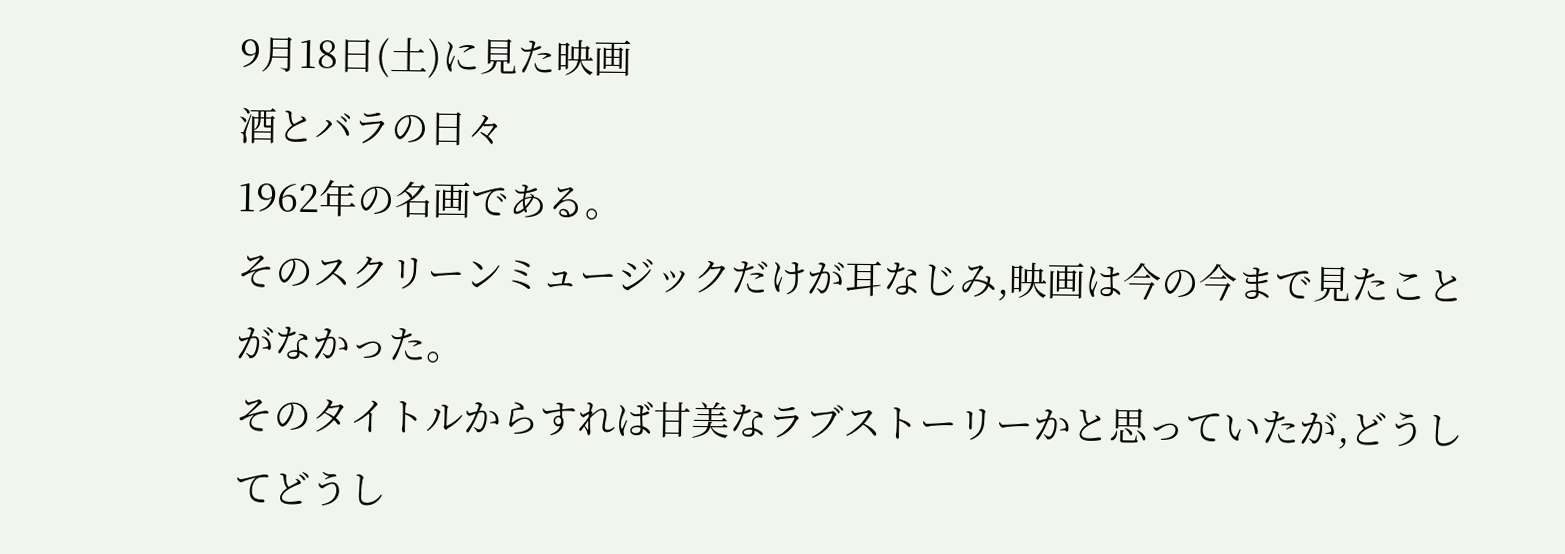9月18日(土)に見た映画
酒とバラの日々
1962年の名画である。
そのスクリーンミュージックだけが耳なじみ,映画は今の今まで見たことがなかった。
そのタイトルからすれば甘美なラブストーリーかと思っていたが,どうしてどうし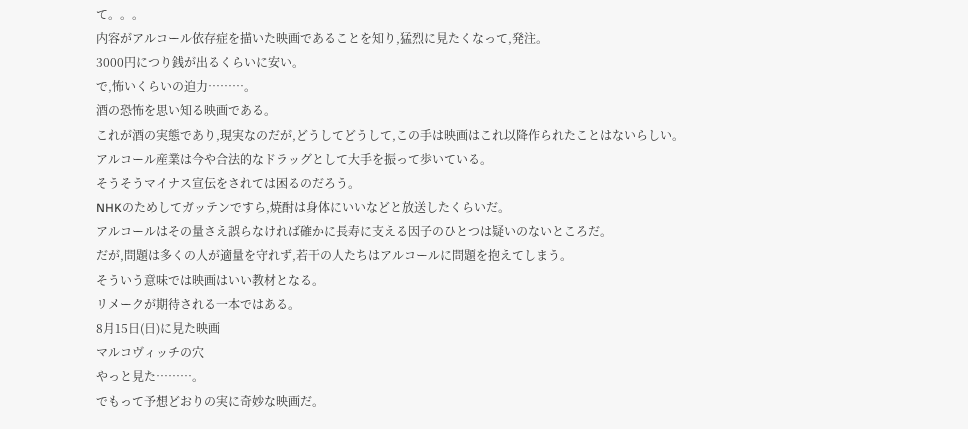て。。。
内容がアルコール依存症を描いた映画であることを知り,猛烈に見たくなって,発注。
3000円につり銭が出るくらいに安い。
で,怖いくらいの迫力………。
酒の恐怖を思い知る映画である。
これが酒の実態であり,現実なのだが,どうしてどうして,この手は映画はこれ以降作られたことはないらしい。
アルコール産業は今や合法的なドラッグとして大手を振って歩いている。
そうそうマイナス宣伝をされては困るのだろう。
NHKのためしてガッテンですら,焼酎は身体にいいなどと放送したくらいだ。
アルコールはその量さえ誤らなければ確かに長寿に支える因子のひとつは疑いのないところだ。
だが,問題は多くの人が適量を守れず,若干の人たちはアルコールに問題を抱えてしまう。
そういう意味では映画はいい教材となる。
リメークが期待される一本ではある。
8月15日(日)に見た映画
マルコヴィッチの穴
やっと見た………。
でもって予想どおりの実に奇妙な映画だ。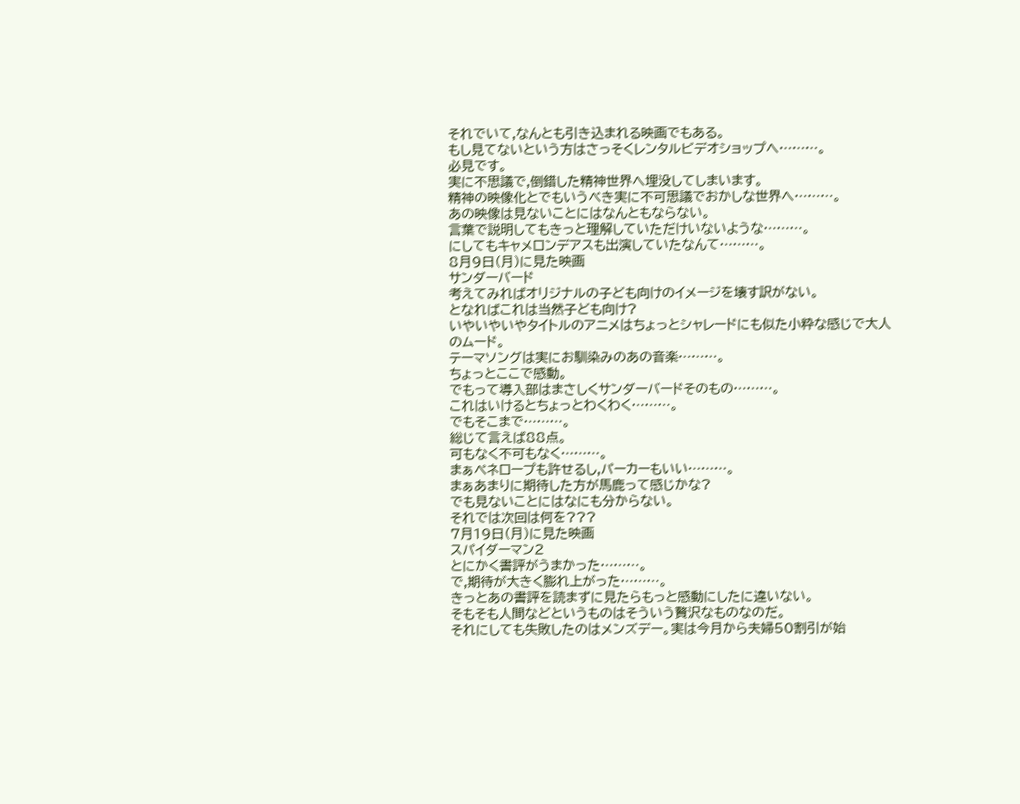それでいて,なんとも引き込まれる映画でもある。
もし見てないという方はさっそくレンタルビデオショップへ………。
必見です。
実に不思議で,倒錯した精神世界へ埋没してしまいます。
精神の映像化とでもいうべき実に不可思議でおかしな世界へ………。
あの映像は見ないことにはなんともならない。
言葉で説明してもきっと理解していただけいないような………。
にしてもキャメロンデアスも出演していたなんて………。
8月9日(月)に見た映画
サンダーバード
考えてみればオリジナルの子ども向けのイメージを壊す訳がない。
となればこれは当然子ども向け?
いやいやいやタイトルのアニメはちょっとシャレードにも似た小粋な感じで大人のムード。
テーマソングは実にお馴染みのあの音楽………。
ちょっとここで感動。
でもって導入部はまさしくサンダーバードそのもの………。
これはいけるとちょっとわくわく………。
でもそこまで………。
総じて言えば88点。
可もなく不可もなく………。
まぁぺネロープも許せるし,パーカーもいい………。
まぁあまりに期待した方が馬鹿って感じかな?
でも見ないことにはなにも分からない。
それでは次回は何を???
7月19日(月)に見た映画
スパイダーマン2
とにかく書評がうまかった………。
で,期待が大きく膨れ上がった………。
きっとあの書評を読まずに見たらもっと感動にしたに違いない。
そもそも人間などというものはそういう贅沢なものなのだ。
それにしても失敗したのはメンズデー。実は今月から夫婦50割引が始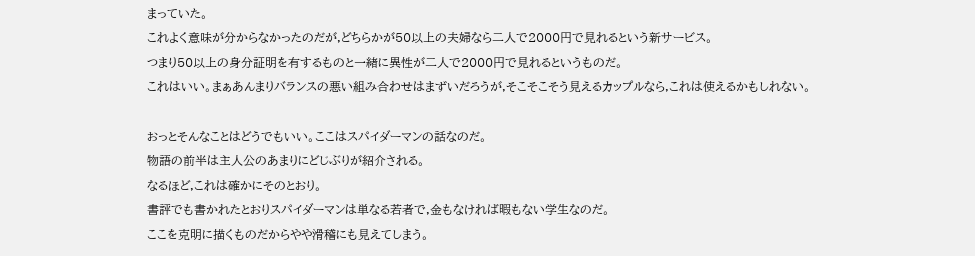まっていた。
これよく意味が分からなかったのだが,どちらかが50以上の夫婦なら二人で2000円で見れるという新サービス。
つまり50以上の身分証明を有するものと一緒に異性が二人で2000円で見れるというものだ。
これはいい。まぁあんまりバランスの悪い組み合わせはまずいだろうが,そこそこそう見えるカップルなら,これは使えるかもしれない。

おっとそんなことはどうでもいい。ここはスパイダーマンの話なのだ。
物語の前半は主人公のあまりにどじぶりが紹介される。
なるほど,これは確かにそのとおり。
書評でも書かれたとおりスパイダーマンは単なる若者で,金もなければ暇もない学生なのだ。
ここを克明に描くものだからやや滑稽にも見えてしまう。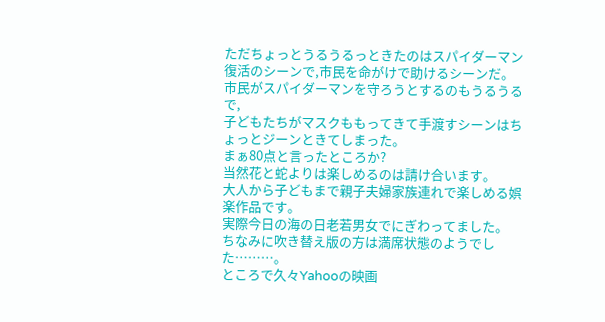ただちょっとうるうるっときたのはスパイダーマン復活のシーンで,市民を命がけで助けるシーンだ。
市民がスパイダーマンを守ろうとするのもうるうるで,
子どもたちがマスクももってきて手渡すシーンはちょっとジーンときてしまった。
まぁ80点と言ったところか?
当然花と蛇よりは楽しめるのは請け合います。
大人から子どもまで親子夫婦家族連れで楽しめる娯楽作品です。
実際今日の海の日老若男女でにぎわってました。
ちなみに吹き替え版の方は満席状態のようでした………。
ところで久々Yahooの映画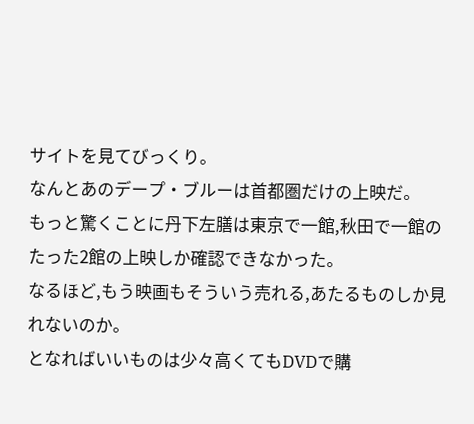サイトを見てびっくり。
なんとあのデープ・ブルーは首都圏だけの上映だ。
もっと驚くことに丹下左膳は東京で一館,秋田で一館のたった2館の上映しか確認できなかった。
なるほど,もう映画もそういう売れる,あたるものしか見れないのか。
となればいいものは少々高くてもDVDで購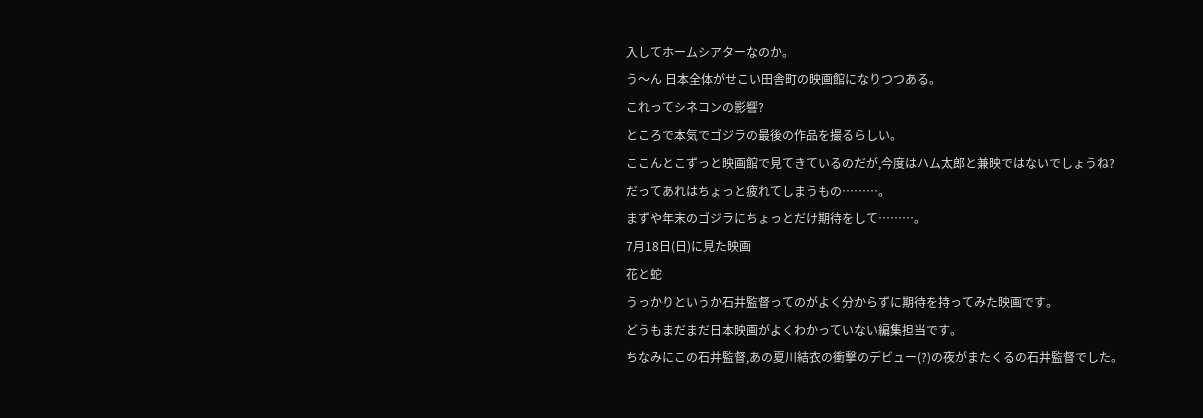入してホームシアターなのか。
う〜ん 日本全体がせこい田舎町の映画館になりつつある。
これってシネコンの影響?
ところで本気でゴジラの最後の作品を撮るらしい。
ここんとこずっと映画館で見てきているのだが,今度はハム太郎と兼映ではないでしょうね?
だってあれはちょっと疲れてしまうもの………。
まずや年末のゴジラにちょっとだけ期待をして………。
7月18日(日)に見た映画
花と蛇
うっかりというか石井監督ってのがよく分からずに期待を持ってみた映画です。
どうもまだまだ日本映画がよくわかっていない編集担当です。
ちなみにこの石井監督,あの夏川結衣の衝撃のデビュー(?)の夜がまたくるの石井監督でした。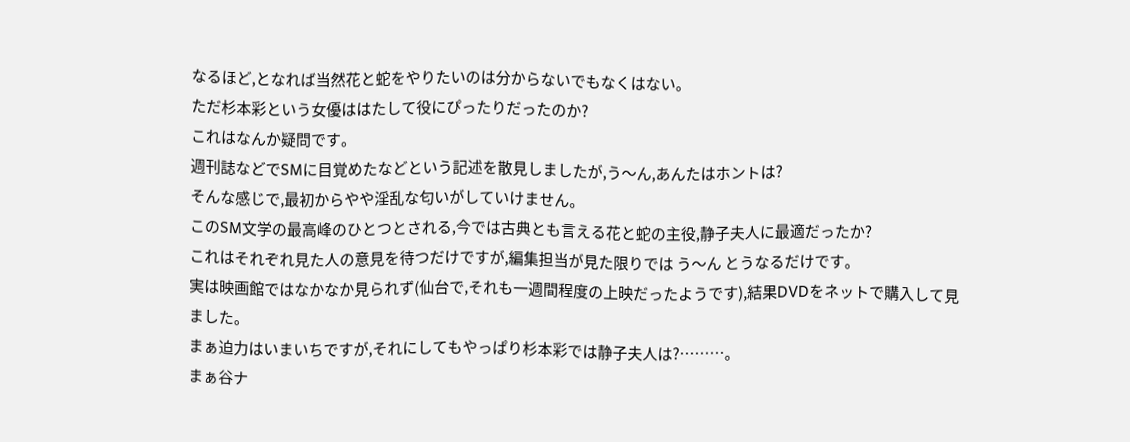なるほど,となれば当然花と蛇をやりたいのは分からないでもなくはない。
ただ杉本彩という女優ははたして役にぴったりだったのか?
これはなんか疑問です。
週刊誌などでSMに目覚めたなどという記述を散見しましたが,う〜ん,あんたはホントは?
そんな感じで,最初からやや淫乱な匂いがしていけません。
このSM文学の最高峰のひとつとされる,今では古典とも言える花と蛇の主役,静子夫人に最適だったか?
これはそれぞれ見た人の意見を待つだけですが,編集担当が見た限りでは う〜ん とうなるだけです。
実は映画館ではなかなか見られず(仙台で,それも一週間程度の上映だったようです),結果DVDをネットで購入して見ました。
まぁ迫力はいまいちですが,それにしてもやっぱり杉本彩では静子夫人は?………。
まぁ谷ナ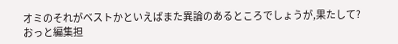オミのそれがベストかといえばまた異論のあるところでしょうが,果たして?
おっと編集担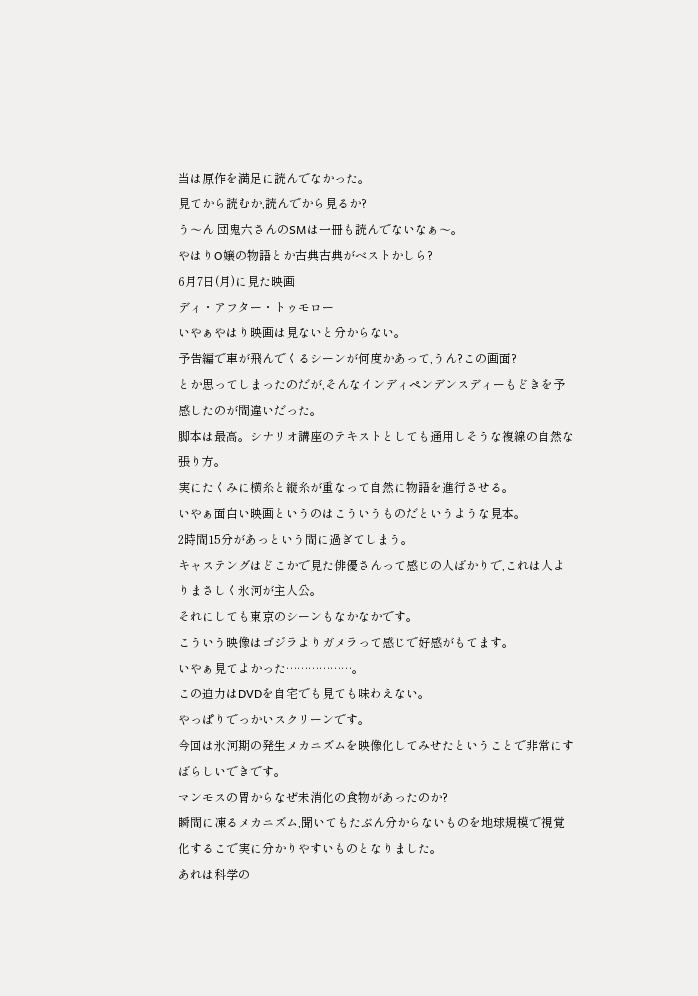当は原作を満足に読んでなかった。
見てから読むか,読んでから見るか?
う〜ん 団鬼六さんのSMは一冊も読んでないなぁ〜。
やはりO嬢の物語とか古典古典がベストかしら?
6月7日(月)に見た映画
ディ・アフター・トゥモロー
いやぁやはり映画は見ないと分からない。
予告編で車が飛んでくるシーンが何度かあって,うん?この画面?
とか思ってしまったのだが,そんなインディペンデンスディーもどきを予感したのが間違いだった。
脚本は最高。シナリオ講座のテキストとしても通用しそうな複線の自然な張り方。
実にたくみに横糸と縦糸が重なって自然に物語を進行させる。
いやぁ面白い映画というのはこういうものだというような見本。
2時間15分があっという間に過ぎてしまう。
キャステングはどこかで見た俳優さんって感じの人ばかりで,これは人よりまさしく氷河が主人公。
それにしても東京のシーンもなかなかです。
こういう映像はゴジラよりガメラって感じで好感がもてます。
いやぁ見てよかった………………。
この迫力はDVDを自宅でも見ても味わえない。
やっぱりでっかいスクリーンです。
今回は氷河期の発生メカニズムを映像化してみせたということで非常にすばらしいできです。
マンモスの胃からなぜ未消化の食物があったのか?
瞬間に凍るメカニズム,聞いてもたぶん分からないものを地球規模で視覚化するこで実に分かりやすいものとなりました。
あれは科学の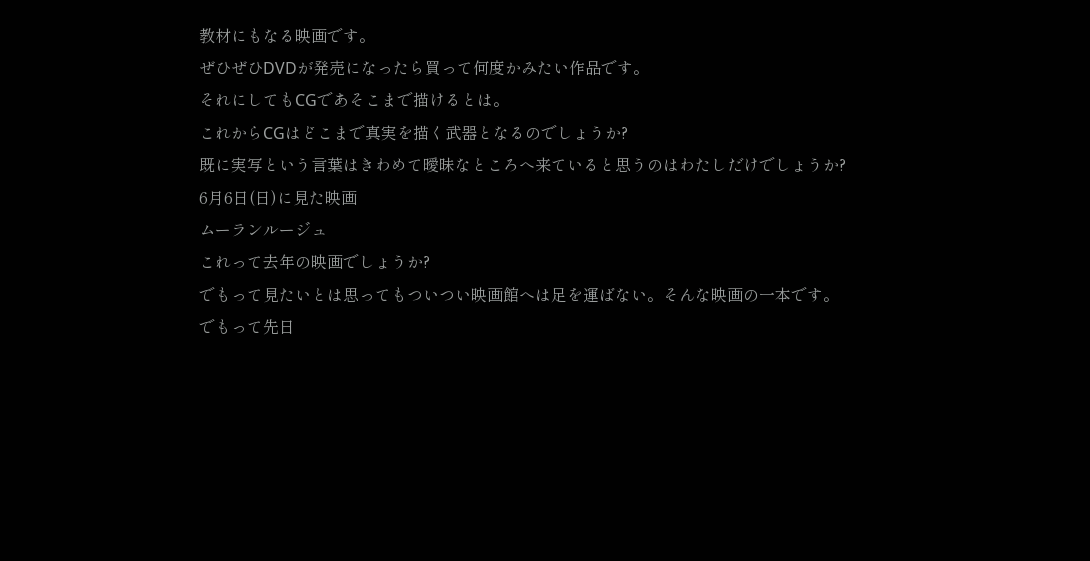教材にもなる映画です。
ぜひぜひDVDが発売になったら買って何度かみたい作品です。
それにしてもCGであそこまで描けるとは。
これからCGはどこまで真実を描く武器となるのでしょうか?
既に実写という言葉はきわめて曖昧なところへ来ていると思うのはわたしだけでしょうか?
6月6日(日)に見た映画
ムーランルージュ
これって去年の映画でしょうか?
でもって見たいとは思ってもついつい映画館へは足を運ばない。そんな映画の一本です。
でもって先日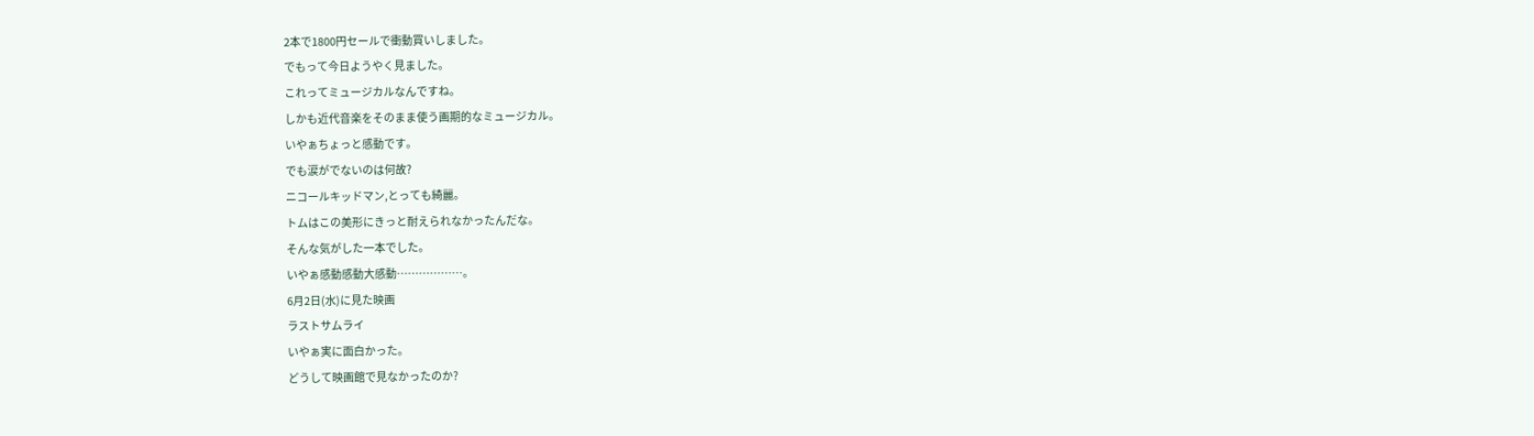2本で1800円セールで衝動買いしました。
でもって今日ようやく見ました。
これってミュージカルなんですね。
しかも近代音楽をそのまま使う画期的なミュージカル。
いやぁちょっと感動です。
でも涙がでないのは何故?
ニコールキッドマン,とっても綺麗。
トムはこの美形にきっと耐えられなかったんだな。
そんな気がした一本でした。
いやぁ感動感動大感動………………。
6月2日(水)に見た映画
ラストサムライ
いやぁ実に面白かった。
どうして映画館で見なかったのか?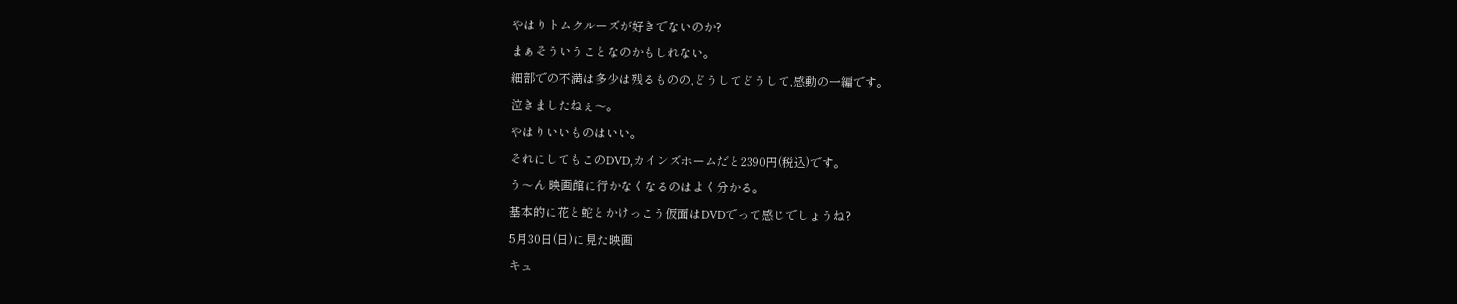やはりトムクルーズが好きでないのか?
まぁそういうことなのかもしれない。
細部での不満は多少は残るものの,どうしてどうして,感動の一編です。
泣きましたねぇ〜。
やはりいいものはいい。
それにしてもこのDVD,カインズホームだと2390円(税込)です。
う〜ん 映画館に行かなくなるのはよく分かる。
基本的に花と蛇とかけっこう仮面はDVDでって感じでしょうね?
5月30日(日)に見た映画
キュ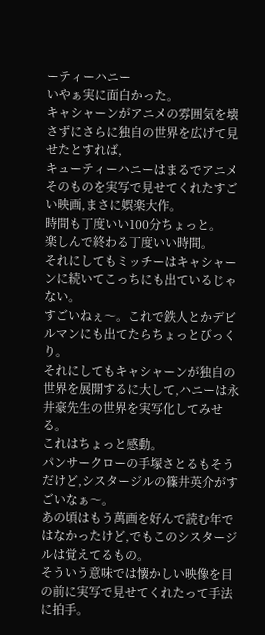ーティーハニー
いやぁ実に面白かった。
キャシャーンがアニメの雰囲気を壊さずにさらに独自の世界を広げて見せたとすれば,
キューティーハニーはまるでアニメそのものを実写で見せてくれたすごい映画,まさに娯楽大作。
時間も丁度いい100分ちょっと。
楽しんで終わる丁度いい時間。
それにしてもミッチーはキャシャーンに続いてこっちにも出ているじゃない。
すごいねぇ〜。これで鉄人とかデビルマンにも出てたらちょっとびっくり。
それにしてもキャシャーンが独自の世界を展開するに大して,ハニーは永井豪先生の世界を実写化してみせる。
これはちょっと感動。
パンサークローの手塚さとるもそうだけど,シスタージルの篠井英介がすごいなぁ〜。
あの頃はもう萬画を好んで読む年ではなかったけど,でもこのシスタージルは覚えてるもの。
そういう意味では懐かしい映像を目の前に実写で見せてくれたって手法に拍手。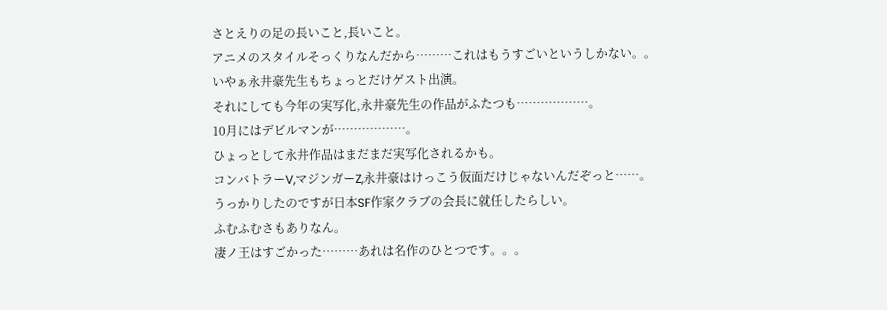さとえりの足の長いこと,長いこと。
アニメのスタイルそっくりなんだから………これはもうすごいというしかない。。
いやぁ永井豪先生もちょっとだけゲスト出演。
それにしても今年の実写化,永井豪先生の作品がふたつも………………。
10月にはデビルマンが………………。
ひょっとして永井作品はまだまだ実写化されるかも。
コンバトラーV,マジンガーZ,永井豪はけっこう仮面だけじゃないんだぞっと……。
うっかりしたのですが日本SF作家クラブの会長に就任したらしい。
ふむふむさもありなん。
凄ノ王はすごかった………あれは名作のひとつです。。。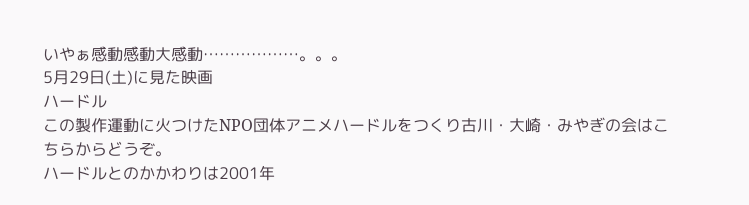いやぁ感動感動大感動………………。。。
5月29日(土)に見た映画
ハードル
この製作運動に火つけたNPO団体アニメハードルをつくり古川・大崎・みやぎの会はこちらからどうぞ。
ハードルとのかかわりは2001年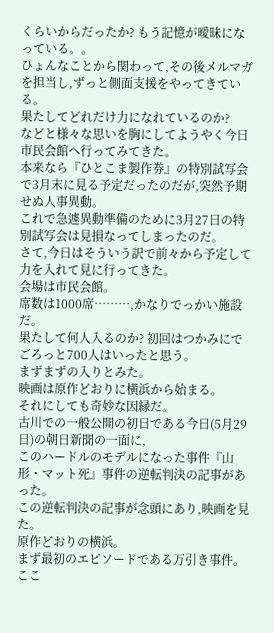くらいからだったか? もう記憶が曖昧になっている。。
ひょんなことから関わって,その後メルマガを担当し,ずっと側面支援をやってきている。
果たしてどれだけ力になれているのか?
などと様々な思いを胸にしてようやく今日市民会館へ行ってみてきた。
本来なら『ひとこま製作券』の特別試写会で3月末に見る予定だったのだが,突然予期せぬ人事異動。
これで急遽異動準備のために3月27日の特別試写会は見損なってしまったのだ。
さて,今日はそういう訳で前々から予定して力を入れて見に行ってきた。
会場は市民会館。
席数は1000席………,かなりでっかい施設だ。
果たして何人入るのか? 初回はつかみにでごろっと700人はいったと思う。
まずまずの入りとみた。
映画は原作どおりに横浜から始まる。
それにしても奇妙な因縁だ。
古川での一般公開の初日である今日(5月29日)の朝日新聞の一面に,
このハードルのモデルになった事件『山形・マット死』事件の逆転判決の記事があった。
この逆転判決の記事が念頭にあり,映画を見た。
原作どおりの横浜。
まず最初のエピソードである万引き事件。
ここ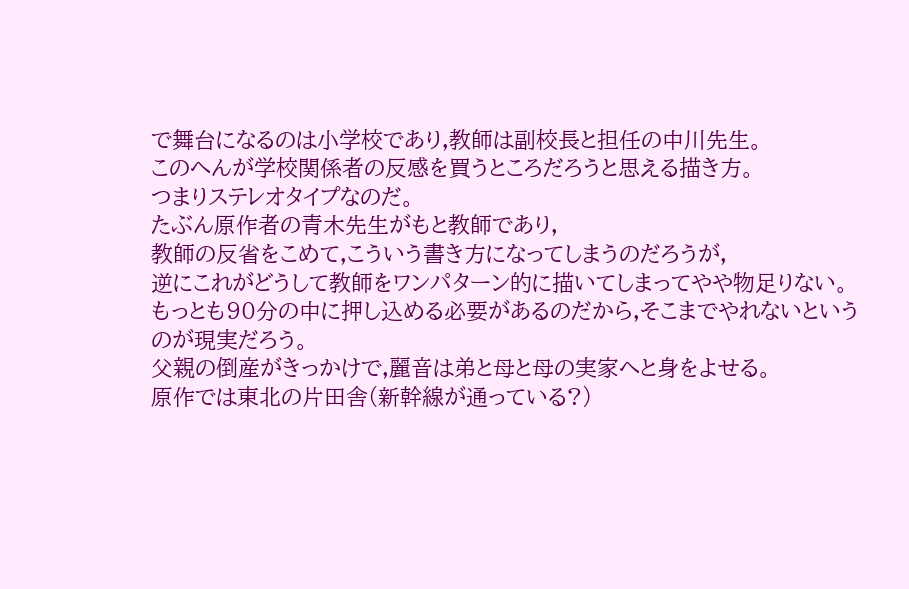で舞台になるのは小学校であり,教師は副校長と担任の中川先生。
このへんが学校関係者の反感を買うところだろうと思える描き方。
つまりステレオタイプなのだ。
たぶん原作者の青木先生がもと教師であり,
教師の反省をこめて,こういう書き方になってしまうのだろうが,
逆にこれがどうして教師をワンパターン的に描いてしまってやや物足りない。
もっとも90分の中に押し込める必要があるのだから,そこまでやれないというのが現実だろう。
父親の倒産がきっかけで,麗音は弟と母と母の実家へと身をよせる。
原作では東北の片田舎(新幹線が通っている?)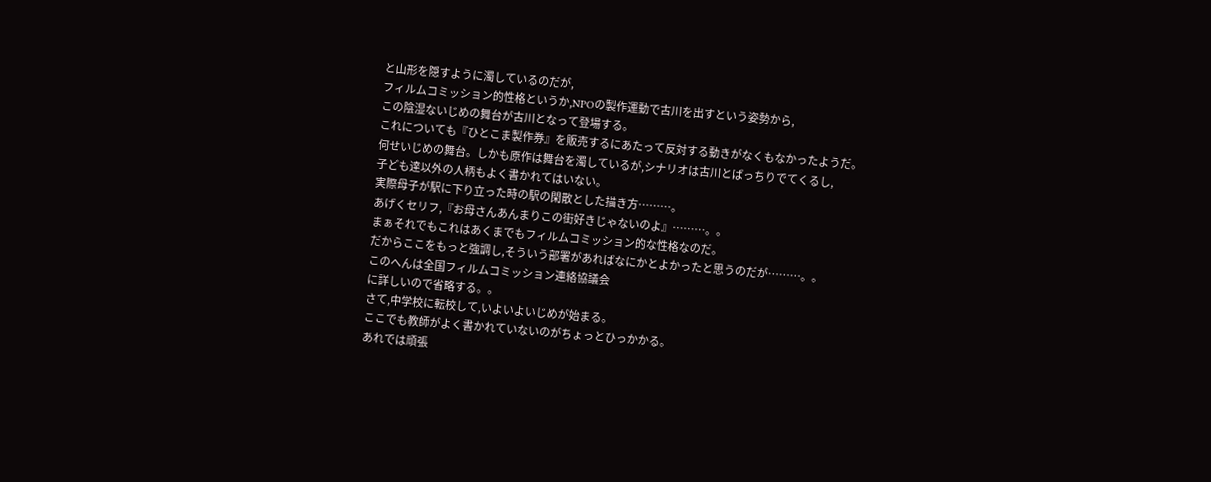と山形を隠すように濁しているのだが,
フィルムコミッション的性格というか,NPOの製作運動で古川を出すという姿勢から,
この陰湿ないじめの舞台が古川となって登場する。
これについても『ひとこま製作券』を販売するにあたって反対する動きがなくもなかったようだ。
何せいじめの舞台。しかも原作は舞台を濁しているが,シナリオは古川とばっちりでてくるし,
子ども達以外の人柄もよく書かれてはいない。
実際母子が駅に下り立った時の駅の閑散とした描き方………。
あげくセリフ,『お母さんあんまりこの街好きじゃないのよ』………。。
まぁそれでもこれはあくまでもフィルムコミッション的な性格なのだ。
だからここをもっと強調し,そういう部署があればなにかとよかったと思うのだが………。。
このへんは全国フィルムコミッション連絡協議会
に詳しいので省略する。。
さて,中学校に転校して,いよいよいじめが始まる。
ここでも教師がよく書かれていないのがちょっとひっかかる。
あれでは頑張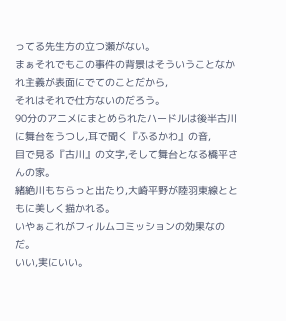ってる先生方の立つ瀬がない。
まぁそれでもこの事件の背景はそういうことなかれ主義が表面にでてのことだから,
それはそれで仕方ないのだろう。
90分のアニメにまとめられたハードルは後半古川に舞台をうつし,耳で聞く『ふるかわ』の音,
目で見る『古川』の文字,そして舞台となる橋平さんの家。
緒絶川もちらっと出たり,大崎平野が陸羽東線とともに美しく描かれる。
いやぁこれがフィルムコミッションの効果なのだ。
いい,実にいい。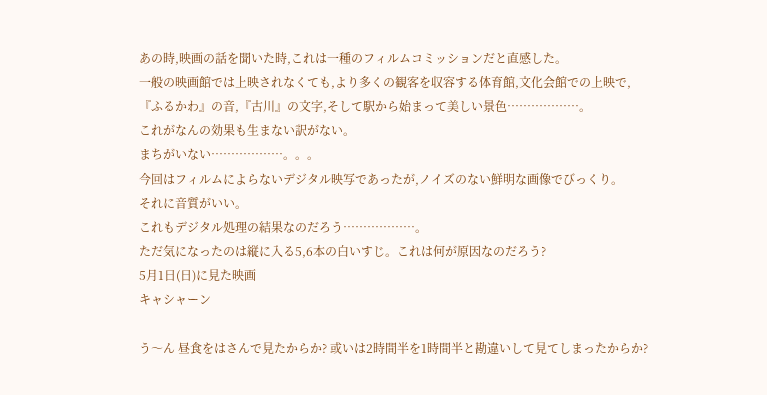あの時,映画の話を聞いた時,これは一種のフィルムコミッションだと直感した。
一般の映画館では上映されなくても,より多くの観客を収容する体育館,文化会館での上映で,
『ふるかわ』の音,『古川』の文字,そして駅から始まって美しい景色………………。
これがなんの効果も生まない訳がない。
まちがいない………………。。。
今回はフィルムによらないデジタル映写であったが,ノイズのない鮮明な画像でびっくり。
それに音質がいい。
これもデジタル処理の結果なのだろう………………。
ただ気になったのは縦に入る5,6本の白いすじ。これは何が原因なのだろう?
5月1日(日)に見た映画
キャシャーン

う〜ん 昼食をはさんで見たからか? 或いは2時間半を1時間半と勘違いして見てしまったからか?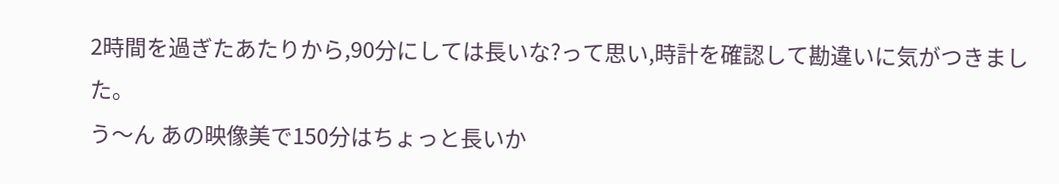2時間を過ぎたあたりから,90分にしては長いな?って思い,時計を確認して勘違いに気がつきました。
う〜ん あの映像美で150分はちょっと長いか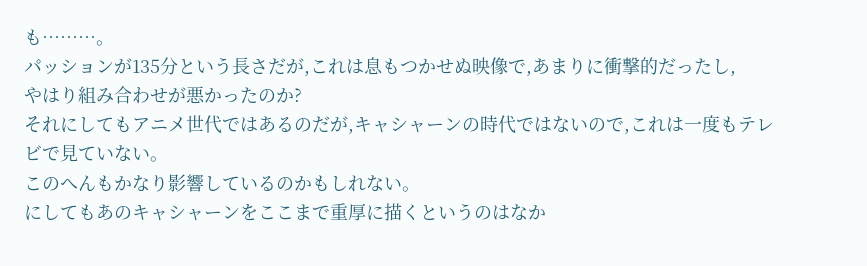も………。
パッションが135分という長さだが,これは息もつかせぬ映像で,あまりに衝撃的だったし,
やはり組み合わせが悪かったのか?
それにしてもアニメ世代ではあるのだが,キャシャーンの時代ではないので,これは一度もテレビで見ていない。
このへんもかなり影響しているのかもしれない。
にしてもあのキャシャーンをここまで重厚に描くというのはなか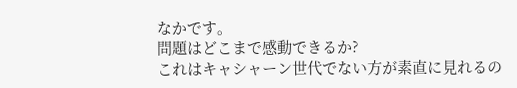なかです。
問題はどこまで感動できるか?
これはキャシャーン世代でない方が素直に見れるの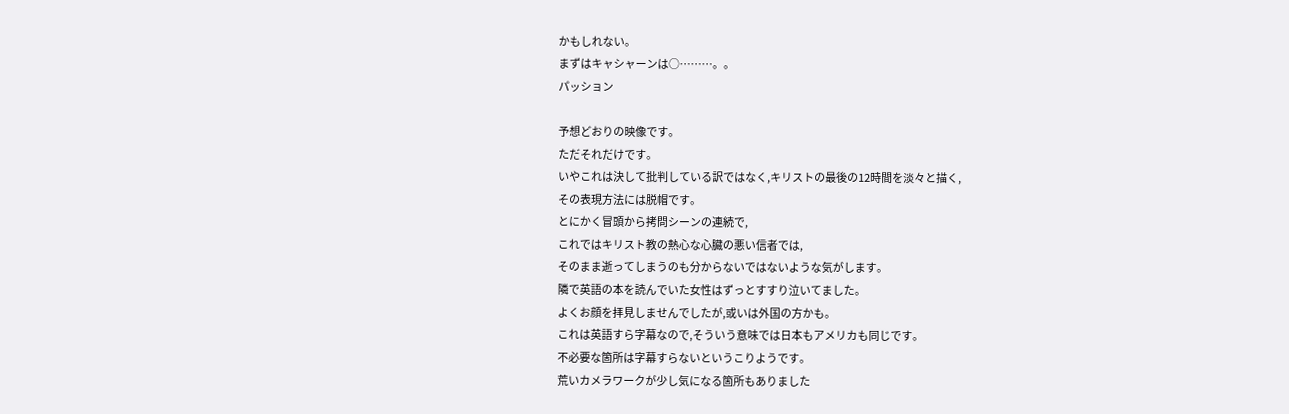かもしれない。
まずはキャシャーンは○………。。
パッション

予想どおりの映像です。
ただそれだけです。
いやこれは決して批判している訳ではなく,キリストの最後の12時間を淡々と描く,
その表現方法には脱帽です。
とにかく冒頭から拷問シーンの連続で,
これではキリスト教の熱心な心臓の悪い信者では,
そのまま逝ってしまうのも分からないではないような気がします。
隣で英語の本を読んでいた女性はずっとすすり泣いてました。
よくお顔を拝見しませんでしたが,或いは外国の方かも。
これは英語すら字幕なので,そういう意味では日本もアメリカも同じです。
不必要な箇所は字幕すらないというこりようです。
荒いカメラワークが少し気になる箇所もありました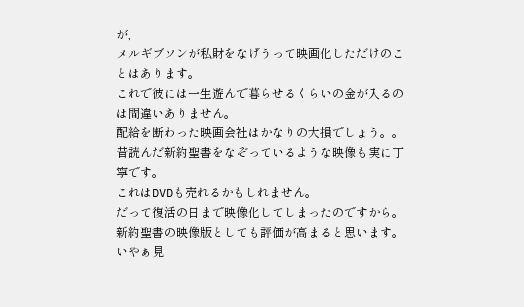が,
メルギブソンが私財をなげうって映画化しただけのことはあります。
これで彼には一生遊んで暮らせるくらいの金が入るのは間違いありません。
配給を断わった映画会社はかなりの大損でしょう。。
昔読んだ新約聖書をなぞっているような映像も実に丁寧です。
これはDVDも売れるかもしれません。
だって復活の日まで映像化してしまったのですから。
新約聖書の映像版としても評価が高まると思います。
いやぁ見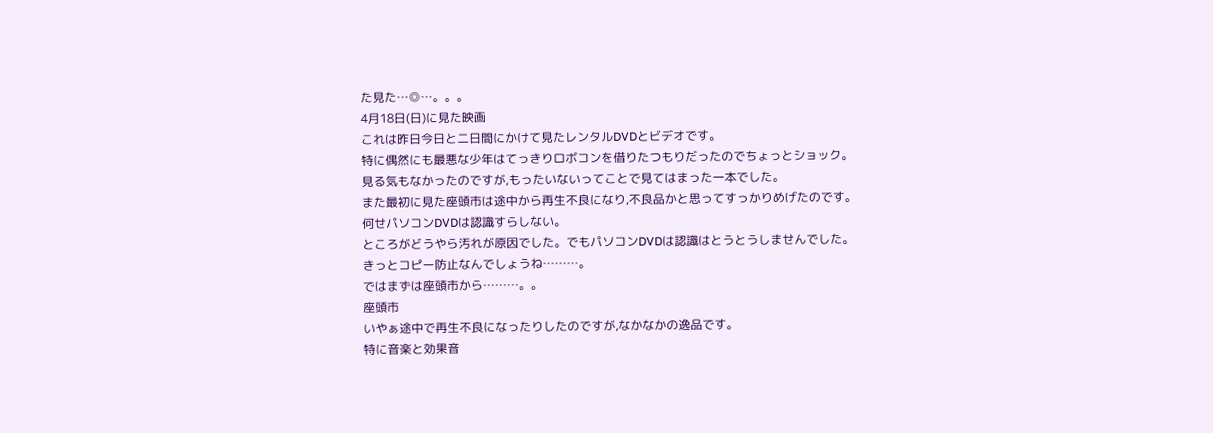た見た…◎…。。。
4月18日(日)に見た映画
これは昨日今日と二日間にかけて見たレンタルDVDとビデオです。
特に偶然にも最悪な少年はてっきりロボコンを借りたつもりだったのでちょっとショック。
見る気もなかったのですが,もったいないってことで見てはまった一本でした。
また最初に見た座頭市は途中から再生不良になり,不良品かと思ってすっかりめげたのです。
何せパソコンDVDは認識すらしない。
ところがどうやら汚れが原因でした。でもパソコンDVDは認識はとうとうしませんでした。
きっとコピー防止なんでしょうね………。
ではまずは座頭市から………。。
座頭市
いやぁ途中で再生不良になったりしたのですが,なかなかの逸品です。
特に音楽と効果音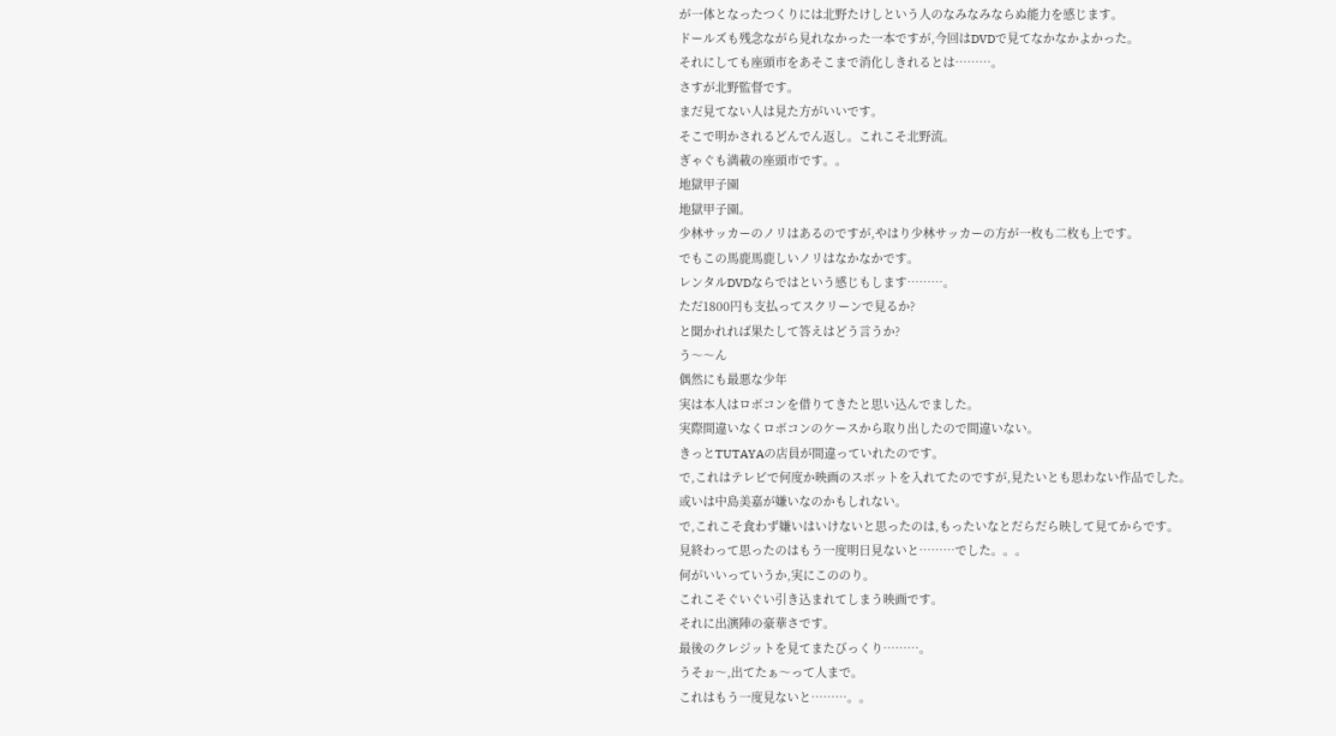が一体となったつくりには北野たけしという人のなみなみならぬ能力を感じます。
ドールズも残念ながら見れなかった一本ですが,今回はDVDで見てなかなかよかった。
それにしても座頭市をあそこまで消化しきれるとは………。
さすが北野監督です。
まだ見てない人は見た方がいいです。
そこで明かされるどんでん返し。これこそ北野流。
ぎゃぐも満載の座頭市です。。
地獄甲子園
地獄甲子園。
少林サッカーのノリはあるのですが,やはり少林サッカーの方が一枚も二枚も上です。
でもこの馬鹿馬鹿しいノリはなかなかです。
レンタルDVDならではという感じもします………。
ただ1800円も支払ってスクリーンで見るか?
と聞かれれば果たして答えはどう言うか?
う〜〜ん
偶然にも最悪な少年
実は本人はロボコンを借りてきたと思い込んでました。
実際間違いなくロボコンのケースから取り出したので間違いない。
きっとTUTAYAの店員が間違っていれたのです。
で,これはテレビで何度か映画のスポットを入れてたのですが,見たいとも思わない作品でした。
或いは中島美嘉が嫌いなのかもしれない。
で,これこそ食わず嫌いはいけないと思ったのは,もったいなとだらだら映して見てからです。
見終わって思ったのはもう一度明日見ないと………でした。。。
何がいいっていうか,実にこののり。
これこそぐいぐい引き込まれてしまう映画です。
それに出演陣の豪華さです。
最後のクレジットを見てまたびっくり………。
うそぉ〜,出てたぁ〜って人まで。
これはもう一度見ないと………。。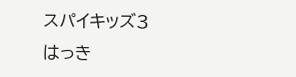スパイキッズ3
はっき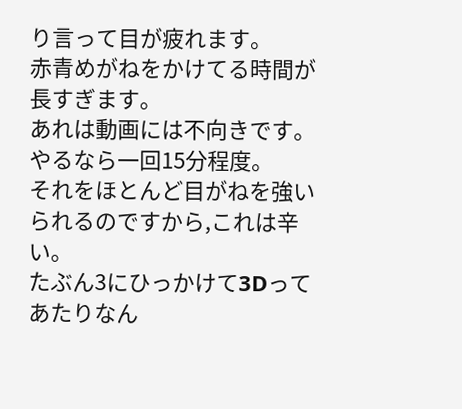り言って目が疲れます。
赤青めがねをかけてる時間が長すぎます。
あれは動画には不向きです。
やるなら一回15分程度。
それをほとんど目がねを強いられるのですから,これは辛い。
たぶん3にひっかけて3Dってあたりなん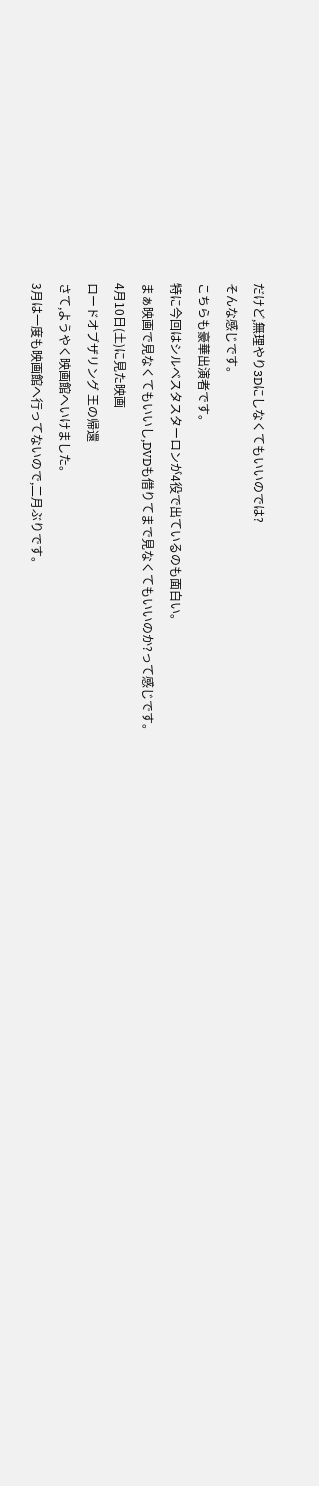だけど,無理やり3Dにしなくてもいいのでは?
そんな感じです。
こちらも豪華出演者です。
特に今回はシルベスタスターロンが4役で出ているのも面白い。
まぁ映画で見なくてもいいし,DVDも借りてまで見なくてもいいのか?って感じです。
4月10日(土)に見た映画
ロードオブザリング 王の帰還
さて,ようやく映画館へいけました。
3月は一度も映画館へ行ってないので,二月ぶりです。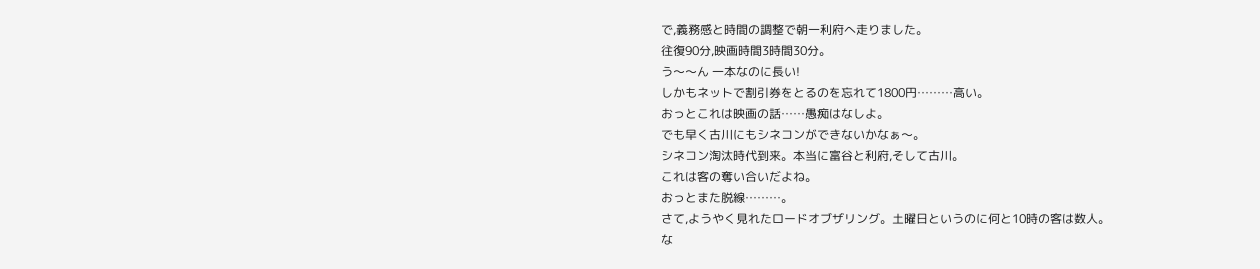で,義務感と時間の調整で朝一利府へ走りました。
往復90分,映画時間3時間30分。
う〜〜ん 一本なのに長い!
しかもネットで割引券をとるのを忘れて1800円………高い。
おっとこれは映画の話……愚痴はなしよ。
でも早く古川にもシネコンができないかなぁ〜。
シネコン淘汰時代到来。本当に富谷と利府,そして古川。
これは客の奪い合いだよね。
おっとまた脱線………。
さて,ようやく見れたロードオブザリング。土曜日というのに何と10時の客は数人。
な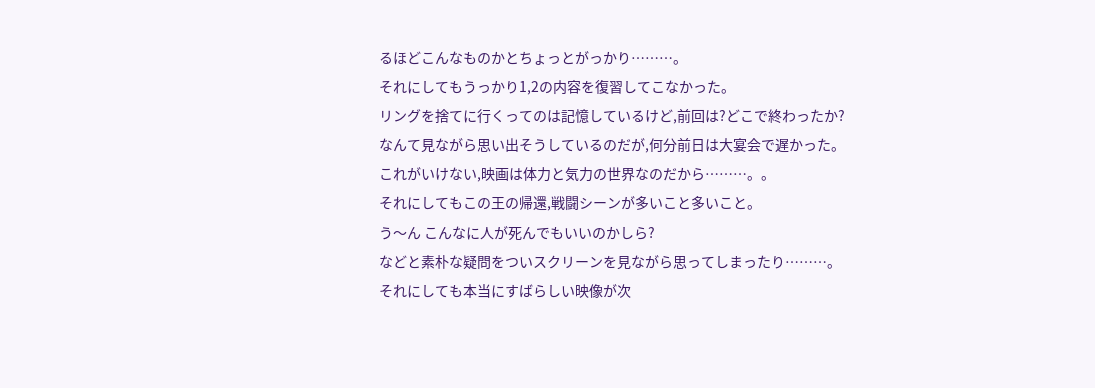るほどこんなものかとちょっとがっかり………。
それにしてもうっかり1,2の内容を復習してこなかった。
リングを捨てに行くってのは記憶しているけど,前回は?どこで終わったか?
なんて見ながら思い出そうしているのだが,何分前日は大宴会で遅かった。
これがいけない,映画は体力と気力の世界なのだから………。。
それにしてもこの王の帰還,戦闘シーンが多いこと多いこと。
う〜ん こんなに人が死んでもいいのかしら?
などと素朴な疑問をついスクリーンを見ながら思ってしまったり………。
それにしても本当にすばらしい映像が次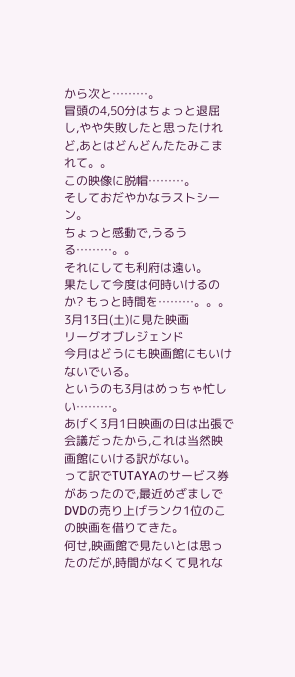から次と………。
冒頭の4,50分はちょっと退屈し,やや失敗したと思ったけれど,あとはどんどんたたみこまれて。。
この映像に脱帽………。
そしておだやかなラストシーン。
ちょっと感動で,うるうる………。。
それにしても利府は遠い。
果たして今度は何時いけるのか? もっと時間を………。。。
3月13日(土)に見た映画
リーグオブレジェンド
今月はどうにも映画館にもいけないでいる。
というのも3月はめっちゃ忙しい………。
あげく3月1日映画の日は出張で会議だったから,これは当然映画館にいける訳がない。
って訳でTUTAYAのサービス券があったので,最近めざましでDVDの売り上げランク1位のこの映画を借りてきた。
何せ,映画館で見たいとは思ったのだが,時間がなくて見れな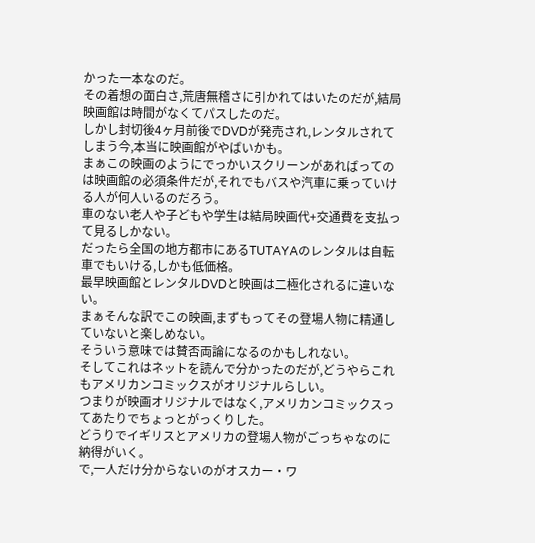かった一本なのだ。
その着想の面白さ,荒唐無稽さに引かれてはいたのだが,結局映画館は時間がなくてパスしたのだ。
しかし封切後4ヶ月前後でDVDが発売され,レンタルされてしまう今,本当に映画館がやばいかも。
まぁこの映画のようにでっかいスクリーンがあればってのは映画館の必須条件だが,それでもバスや汽車に乗っていける人が何人いるのだろう。
車のない老人や子どもや学生は結局映画代+交通費を支払って見るしかない。
だったら全国の地方都市にあるTUTAYAのレンタルは自転車でもいける,しかも低価格。
最早映画館とレンタルDVDと映画は二極化されるに違いない。
まぁそんな訳でこの映画,まずもってその登場人物に精通していないと楽しめない。
そういう意味では賛否両論になるのかもしれない。
そしてこれはネットを読んで分かったのだが,どうやらこれもアメリカンコミックスがオリジナルらしい。
つまりが映画オリジナルではなく,アメリカンコミックスってあたりでちょっとがっくりした。
どうりでイギリスとアメリカの登場人物がごっちゃなのに納得がいく。
で,一人だけ分からないのがオスカー・ワ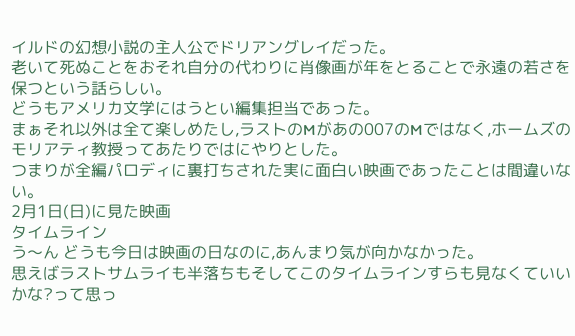イルドの幻想小説の主人公でドリアングレイだった。
老いて死ぬことをおそれ自分の代わりに肖像画が年をとることで永遠の若さを保つという話らしい。
どうもアメリカ文学にはうとい編集担当であった。
まぁそれ以外は全て楽しめたし,ラストのMがあの007のMではなく,ホームズのモリアティ教授ってあたりではにやりとした。
つまりが全編パロディに裏打ちされた実に面白い映画であったことは間違いない。
2月1日(日)に見た映画
タイムライン
う〜ん どうも今日は映画の日なのに,あんまり気が向かなかった。
思えばラストサムライも半落ちもそしてこのタイムラインすらも見なくていいかな?って思っ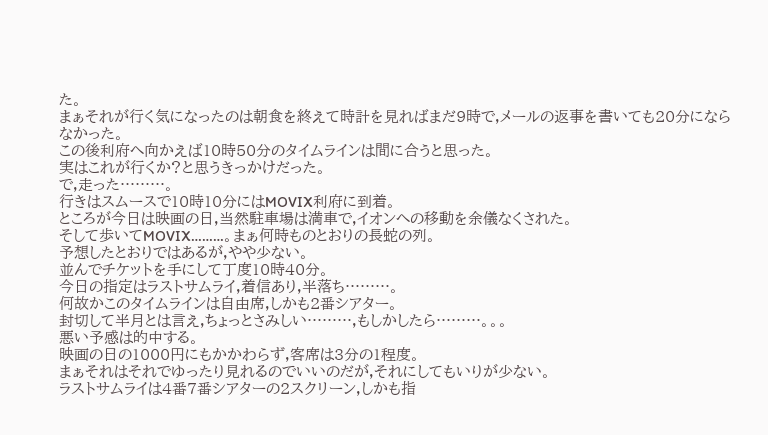た。
まぁそれが行く気になったのは朝食を終えて時計を見ればまだ9時で,メールの返事を書いても20分にならなかった。
この後利府へ向かえば10時50分のタイムラインは間に合うと思った。
実はこれが行くか?と思うきっかけだった。
で,走った………。
行きはスムースで10時10分にはMOVIX利府に到着。
ところが今日は映画の日,当然駐車場は満車で,イオンへの移動を余儀なくされた。
そして歩いてMOVIX………。まぁ何時ものとおりの長蛇の列。
予想したとおりではあるが,やや少ない。
並んでチケットを手にして丁度10時40分。
今日の指定はラストサムライ,着信あり,半落ち………。
何故かこのタイムラインは自由席,しかも2番シアター。
封切して半月とは言え,ちょっとさみしい………,もしかしたら………。。。
悪い予感は的中する。
映画の日の1000円にもかかわらず,客席は3分の1程度。
まぁそれはそれでゆったり見れるのでいいのだが,それにしてもいりが少ない。
ラストサムライは4番7番シアターの2スクリーン,しかも指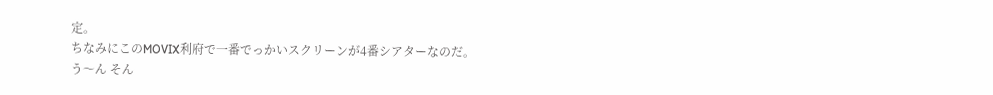定。
ちなみにこのMOVIX利府で一番でっかいスクリーンが4番シアターなのだ。
う〜ん そん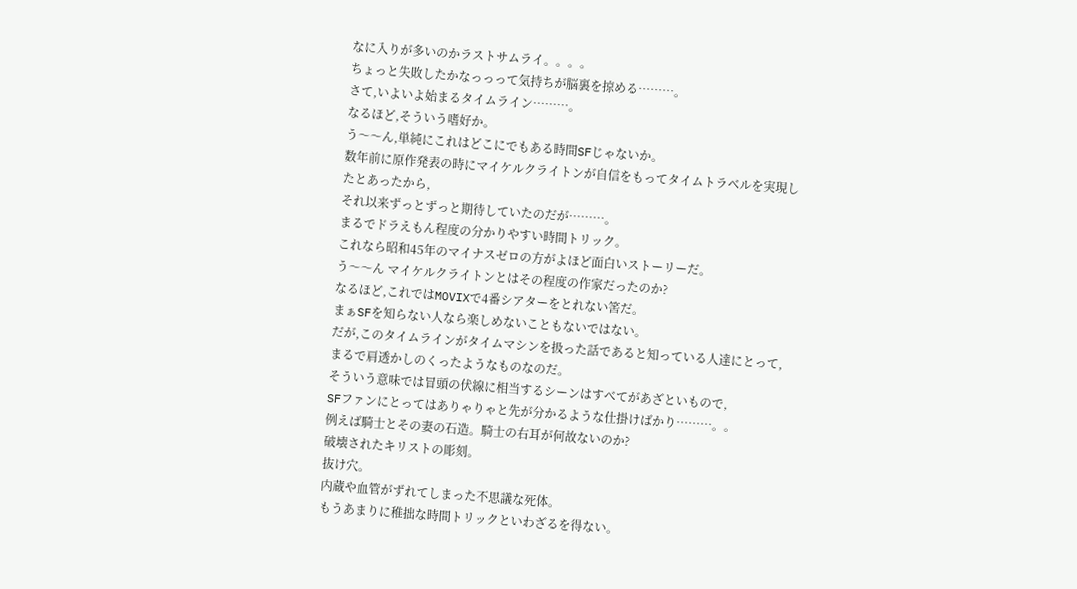なに入りが多いのかラストサムライ。。。。
ちょっと失敗したかなっっって気持ちが脳裏を掠める………。
さて,いよいよ始まるタイムライン………。
なるほど,そういう嗜好か。
う〜〜ん,単純にこれはどこにでもある時間SFじゃないか。
数年前に原作発表の時にマイケルクライトンが自信をもってタイムトラベルを実現したとあったから,
それ以来ずっとずっと期待していたのだが………。
まるでドラえもん程度の分かりやすい時間トリック。
これなら昭和45年のマイナスゼロの方がよほど面白いストーリーだ。
う〜〜ん マイケルクライトンとはその程度の作家だったのか?
なるほど,これではMOVIXで4番シアターをとれない筈だ。
まぁSFを知らない人なら楽しめないこともないではない。
だが,このタイムラインがタイムマシンを扱った話であると知っている人達にとって,
まるで肩透かしのくったようなものなのだ。
そういう意味では冒頭の伏線に相当するシーンはすべてがあざといもので,
SFファンにとってはありゃりゃと先が分かるような仕掛けばかり………。。
例えば騎士とその妻の石造。騎士の右耳が何故ないのか?
破壊されたキリストの彫刻。
抜け穴。
内蔵や血管がずれてしまった不思議な死体。
もうあまりに稚拙な時間トリックといわざるを得ない。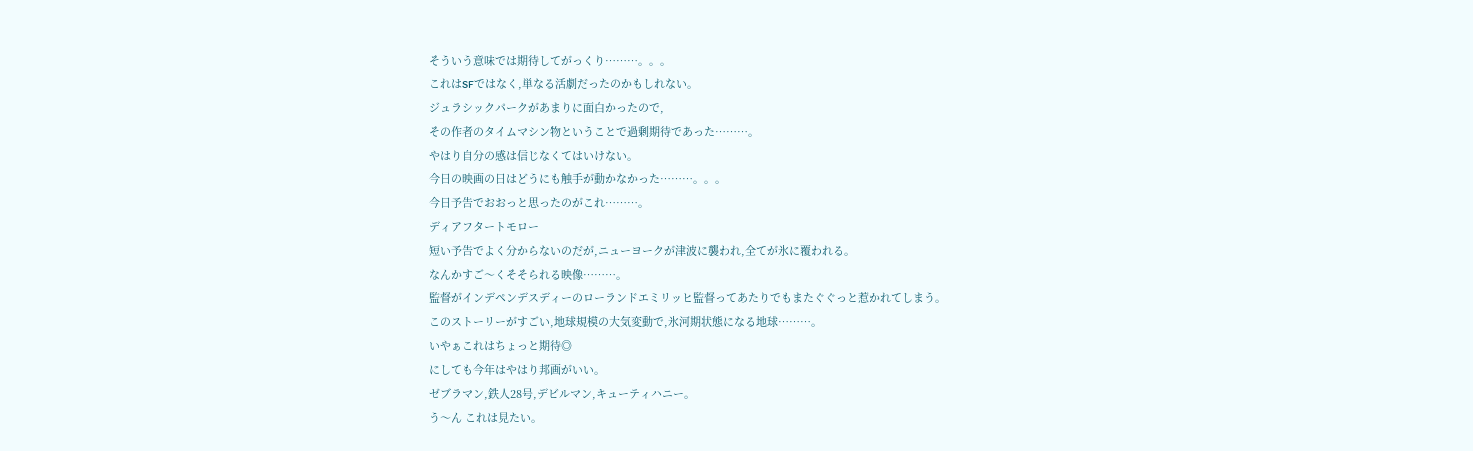そういう意味では期待してがっくり………。。。
これはSFではなく,単なる活劇だったのかもしれない。
ジュラシックパークがあまりに面白かったので,
その作者のタイムマシン物ということで過剰期待であった………。
やはり自分の感は信じなくてはいけない。
今日の映画の日はどうにも触手が動かなかった………。。。
今日予告でおおっと思ったのがこれ………。
ディアフタートモロー
短い予告でよく分からないのだが,ニューヨークが津波に襲われ,全てが氷に覆われる。
なんかすご〜くそそられる映像………。
監督がインデペンデスディーのローランドエミリッヒ監督ってあたりでもまたぐぐっと惹かれてしまう。
このストーリーがすごい,地球規模の大気変動で,氷河期状態になる地球………。
いやぁこれはちょっと期待◎
にしても今年はやはり邦画がいい。
ゼブラマン,鉄人28号,デビルマン,キューティハニー。
う〜ん これは見たい。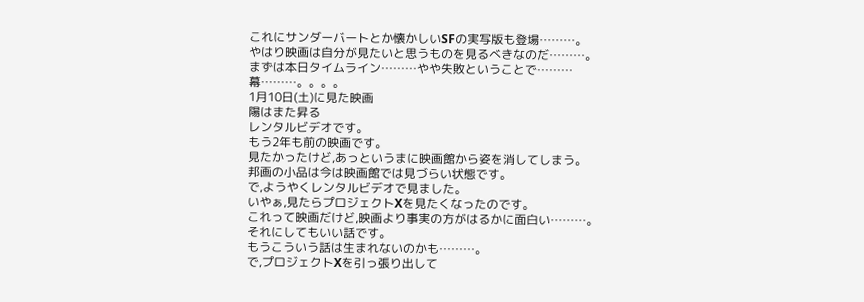これにサンダーバートとか懐かしいSFの実写版も登場………。
やはり映画は自分が見たいと思うものを見るべきなのだ………。
まずは本日タイムライン………やや失敗ということで………幕………。。。。
1月10日(土)に見た映画
陽はまた昇る
レンタルビデオです。
もう2年も前の映画です。
見たかったけど,あっというまに映画館から姿を消してしまう。
邦画の小品は今は映画館では見づらい状態です。
で,ようやくレンタルビデオで見ました。
いやぁ,見たらプロジェクトXを見たくなったのです。
これって映画だけど,映画より事実の方がはるかに面白い………。
それにしてもいい話です。
もうこういう話は生まれないのかも………。
で,プロジェクトXを引っ張り出して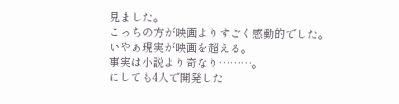見ました。
こっちの方が映画よりすごく感動的でした。
いやぁ現実が映画を超える。
事実は小説より奇なり………。
にしても4人で開発した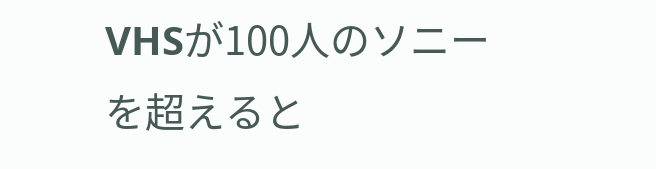VHSが100人のソニーを超えると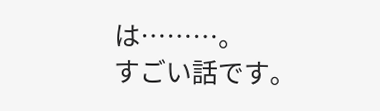は………。
すごい話です。